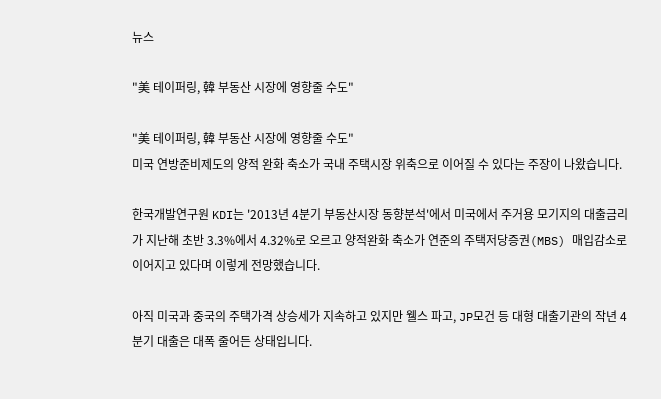뉴스

"美 테이퍼링, 韓 부동산 시장에 영향줄 수도"

"美 테이퍼링, 韓 부동산 시장에 영향줄 수도"
미국 연방준비제도의 양적 완화 축소가 국내 주택시장 위축으로 이어질 수 있다는 주장이 나왔습니다.

한국개발연구원 KDI는 '2013년 4분기 부동산시장 동향분석'에서 미국에서 주거용 모기지의 대출금리가 지난해 초반 3.3%에서 4.32%로 오르고 양적완화 축소가 연준의 주택저당증권(MBS) 매입감소로 이어지고 있다며 이렇게 전망했습니다.

아직 미국과 중국의 주택가격 상승세가 지속하고 있지만 웰스 파고, JP모건 등 대형 대출기관의 작년 4분기 대출은 대폭 줄어든 상태입니다.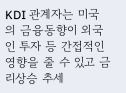KDI 관계자는 미국의 금융동향이 외국인 투자 등 간접적인 영향을 줄 수 있고 금리상승 추세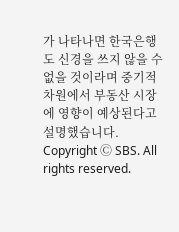가 나타나면 한국은행도 신경을 쓰지 않을 수 없을 것이라며 중기적 차원에서 부동산 시장에 영향이 예상된다고 설명했습니다.
Copyright Ⓒ SBS. All rights reserved.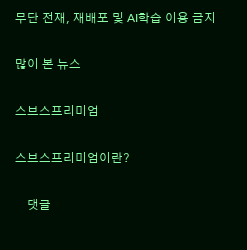무단 전재, 재배포 및 AI학습 이용 금지

많이 본 뉴스

스브스프리미엄

스브스프리미엄이란?

    댓글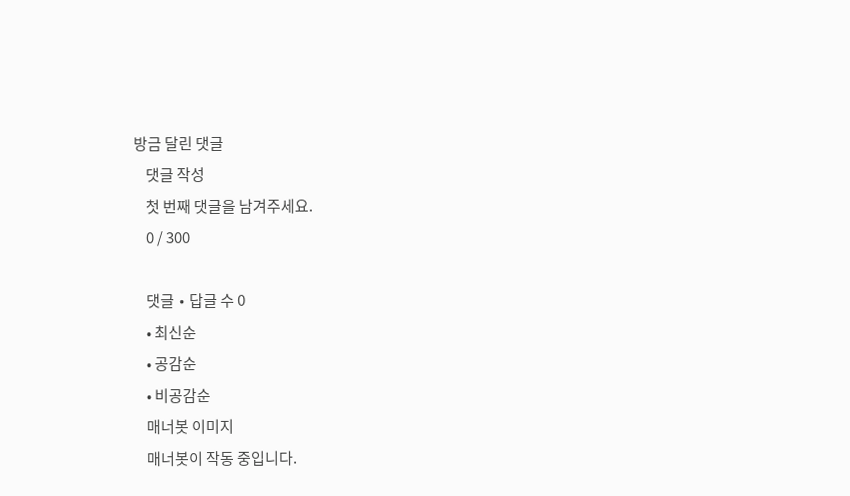방금 달린 댓글
    댓글 작성
    첫 번째 댓글을 남겨주세요.
    0 / 300

    댓글 ∙ 답글 수 0
    • 최신순
    • 공감순
    • 비공감순
    매너봇 이미지
    매너봇이 작동 중입니다.